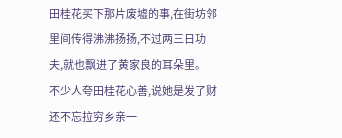田桂花买下那片废墟的事,在街坊邻里间传得沸沸扬扬,不过两三日功夫,就也飘进了黄家良的耳朵里。
不少人夸田桂花心善,说她是发了财还不忘拉穷乡亲一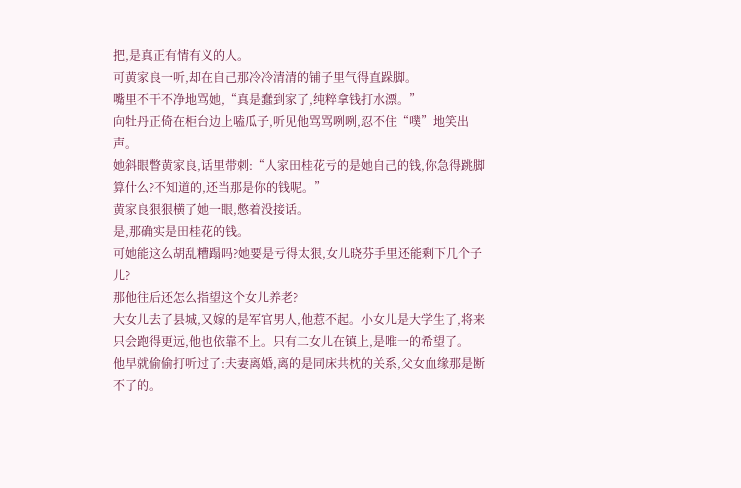把,是真正有情有义的人。
可黄家良一听,却在自己那冷冷清清的铺子里气得直跺脚。
嘴里不干不净地骂她,“真是蠢到家了,纯粹拿钱打水漂。”
向牡丹正倚在柜台边上嗑瓜子,听见他骂骂咧咧,忍不住“噗”地笑出声。
她斜眼瞥黄家良,话里带刺:“人家田桂花亏的是她自己的钱,你急得跳脚算什么?不知道的,还当那是你的钱呢。”
黄家良狠狠横了她一眼,憋着没接话。
是,那确实是田桂花的钱。
可她能这么胡乱糟蹋吗?她要是亏得太狠,女儿晓芬手里还能剩下几个子儿?
那他往后还怎么指望这个女儿养老?
大女儿去了县城,又嫁的是军官男人,他惹不起。小女儿是大学生了,将来只会跑得更远,他也依靠不上。只有二女儿在镇上,是唯一的希望了。
他早就偷偷打听过了:夫妻离婚,离的是同床共枕的关系,父女血缘那是断不了的。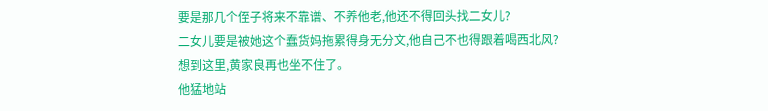要是那几个侄子将来不靠谱、不养他老,他还不得回头找二女儿?
二女儿要是被她这个蠢货妈拖累得身无分文,他自己不也得跟着喝西北风?
想到这里,黄家良再也坐不住了。
他猛地站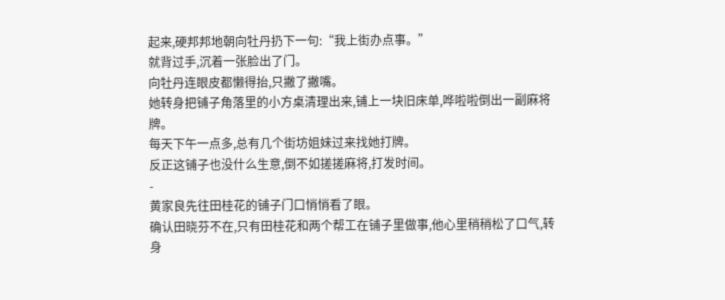起来,硬邦邦地朝向牡丹扔下一句:“我上街办点事。”
就背过手,沉着一张脸出了门。
向牡丹连眼皮都懒得抬,只撇了撇嘴。
她转身把铺子角落里的小方桌清理出来,铺上一块旧床单,哗啦啦倒出一副麻将牌。
每天下午一点多,总有几个街坊姐妹过来找她打牌。
反正这铺子也没什么生意,倒不如搓搓麻将,打发时间。
-
黄家良先往田桂花的铺子门口悄悄看了眼。
确认田晓芬不在,只有田桂花和两个帮工在铺子里做事,他心里稍稍松了口气,转身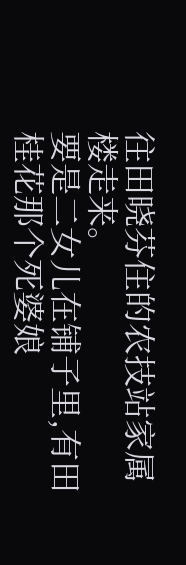往田晓芬住的农技站家属楼走来。
要是二女儿在铺子里,有田桂花那个死婆娘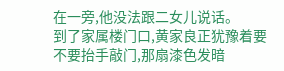在一旁,他没法跟二女儿说话。
到了家属楼门口,黄家良正犹豫着要不要抬手敲门,那扇漆色发暗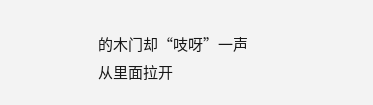的木门却“吱呀”一声从里面拉开